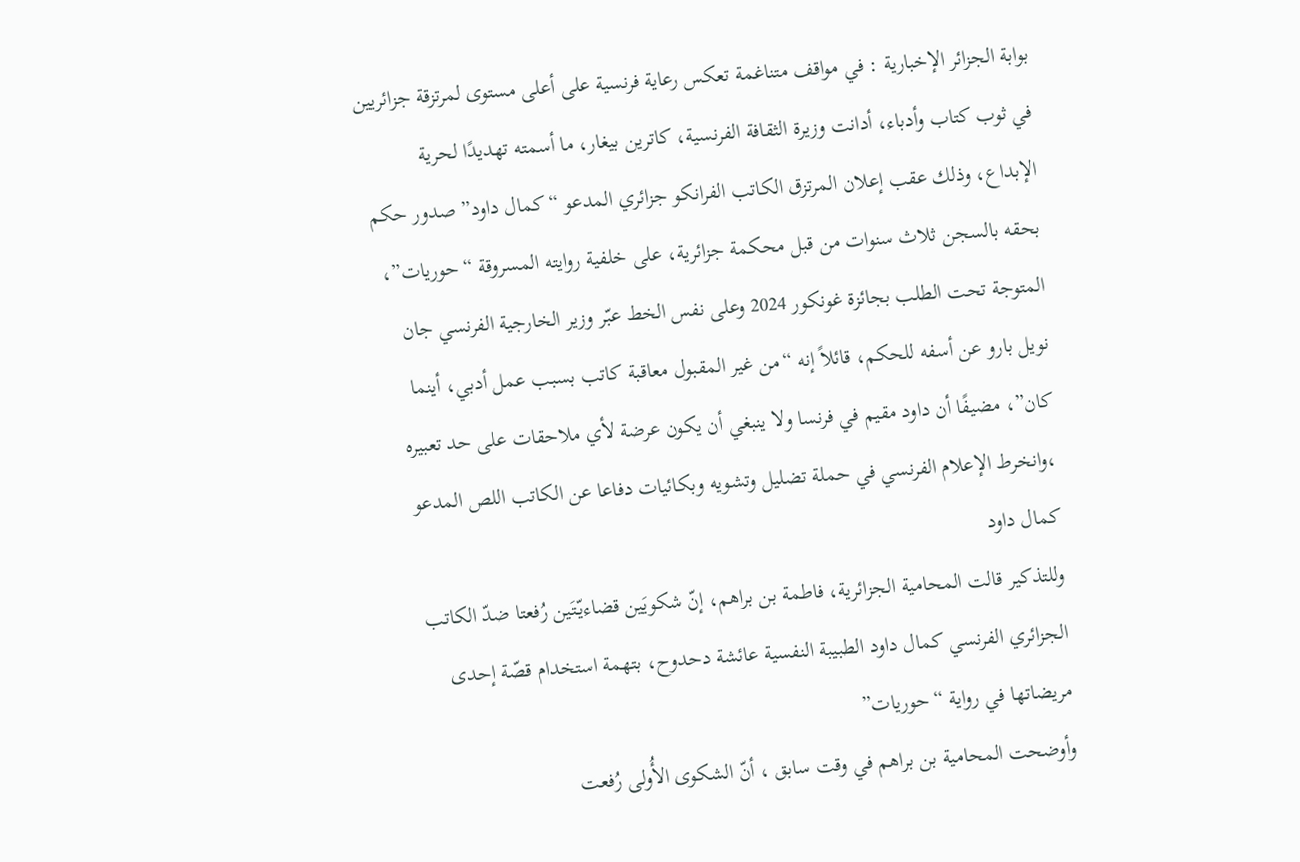بوابة الجزائر الإخبارية : في مواقف متناغمة تعكس رعاية فرنسية على أعلى مستوى لمرتزقة جزائريين في ثوب كتاب وأدباء، أدانت وزيرة الثقافة الفرنسية، كاترين بيغار، ما أسمته تهديدًا لحرية الإبداع، وذلك عقب إعلان المرتزق الكاتب الفرانكو جزائري المدعو “كمال داود” صدور حكم بحقه بالسجن ثلاث سنوات من قبل محكمة جزائرية، على خلفية روايته المسروقة “حوريات”، المتوجة تحت الطلب بجائزة غونكور 2024 وعلى نفس الخط عبّر وزير الخارجية الفرنسي جان نويل بارو عن أسفه للحكم، قائلاً إنه “من غير المقبول معاقبة كاتب بسبب عمل أدبي، أينما كان”، مضيفًا أن داود مقيم في فرنسا ولا ينبغي أن يكون عرضة لأي ملاحقات على حد تعبيره ،وانخرط الإعلام الفرنسي في حملة تضليل وتشويه وبكائيات دفاعا عن الكاتب اللص المدعو كمال داود
وللتذكير قالت المحامية الجزائرية، فاطمة بن براهم، إنّ شكويَين قضاءيّتَين رُفعتا ضدّ الكاتب الجزائري الفرنسي كمال داود الطبيبة النفسية عائشة دحدوح، بتهمة استخدام قصّة إحدى مريضاتها في رواية “حوريات”
وأوضحت المحامية بن براهم في وقت سابق ، أنّ الشكوى الأُولى رُفعت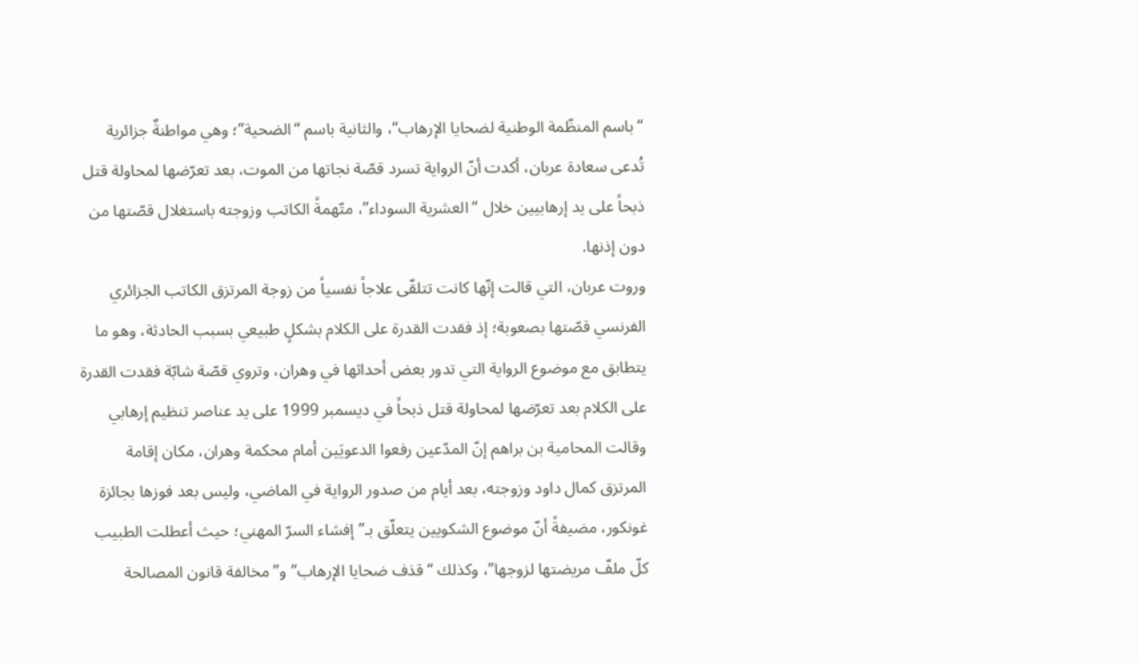“باسم المنظّمة الوطنية لضحايا الإرهاب“، والثانية باسم “الضحية”؛ وهي مواطنةٌ جزائرية تُدعى سعادة عربان، أكدت أنّ الرواية تسرد قصّة نجاتها من الموت، بعد تعرّضها لمحاولة قتل ذبحاً على يد إرهابيين خلال “العشرية السوداء”، متّهمةً الكاتب وزوجته باستغلال قصّتها من دون إذنها.
وروت عربان، التي قالت إنّها كانت تتلقّى علاجاً نفسياً من زوجة المرتزق الكاتب الجزائري الفرنسي قصّتها بصعوبة؛ إذ فقدت القدرة على الكلام بشكلٍ طبيعي بسبب الحادثة، وهو ما يتطابق مع موضوع الرواية التي تدور بعض أحداثها في وهران، وتروي قصّة شابّة فقدت القدرة على الكلام بعد تعرّضها لمحاولة قتل ذبحاً في ديسمبر 1999 على يد عناصر تنظيم إرهابي
وقالت المحامية بن براهم إنّ المدّعين رفعوا الدعويَين أمام محكمة وهران، مكان إقامة المرتزق كمال داود وزوجته، بعد أيام من صدور الرواية في الماضي، وليس بعد فوزها بجائزة غونكور، مضيفةً أنّ موضوع الشكويين يتعلّق بـ”إفشاء السرّ المهني؛ حيث أعطلت الطبيب كلّ ملفّ مريضتها لزوجها”، وكذلك “قذف ضحايا الإرهاب” و”مخالفة قانون المصالحة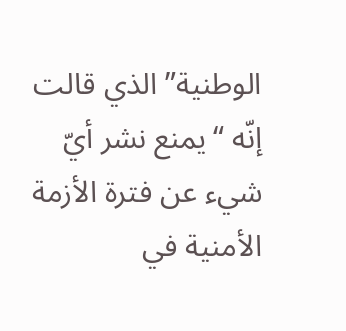الوطنية” الذي قالت إنّه “يمنع نشر أيّ شيء عن فترة الأزمة الأمنية في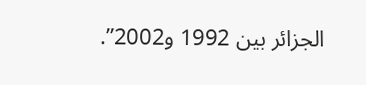الجزائر بين 1992 و2002”.